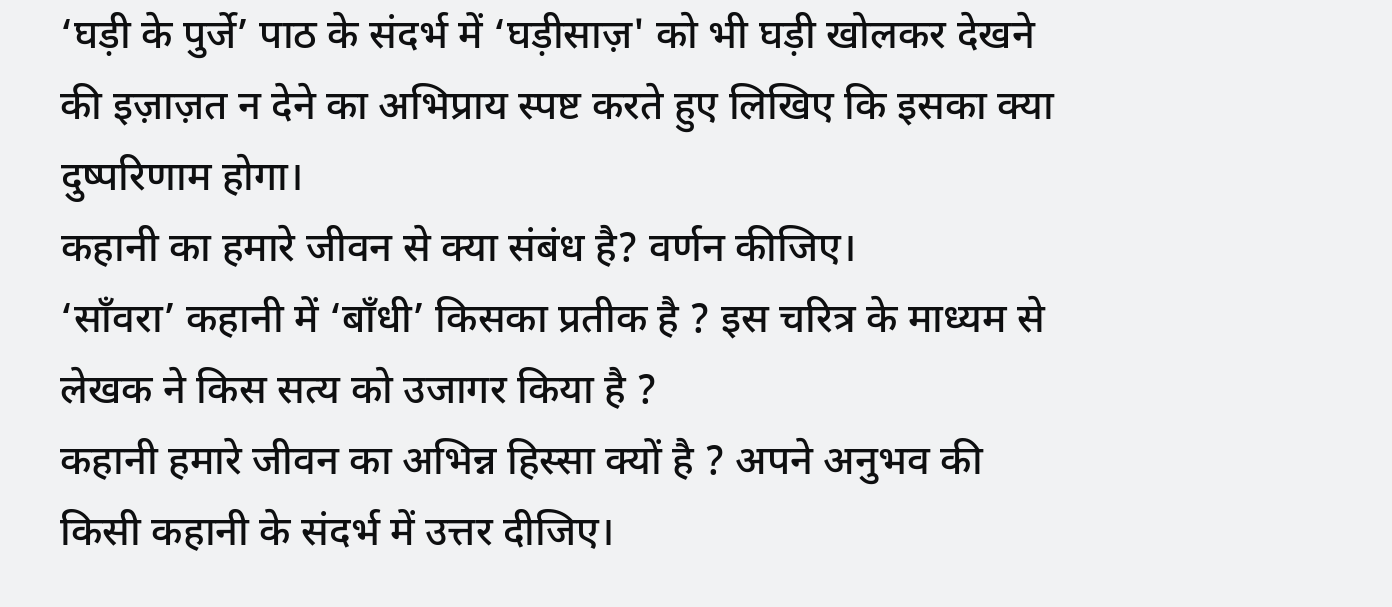‘घड़ी के पुर्जे’ पाठ के संदर्भ में ‘घड़ीसाज़' को भी घड़ी खोलकर देखने की इज़ाज़त न देने का अभिप्राय स्पष्ट करते हुए लिखिए कि इसका क्या दुष्परिणाम होगा।
कहानी का हमारे जीवन से क्या संबंध है? वर्णन कीजिए।
‘साँवरा’ कहानी में ‘बाँधी’ किसका प्रतीक है ? इस चरित्र के माध्यम से लेखक ने किस सत्य को उजागर किया है ?
कहानी हमारे जीवन का अभिन्न हिस्सा क्यों है ? अपने अनुभव की किसी कहानी के संदर्भ में उत्तर दीजिए।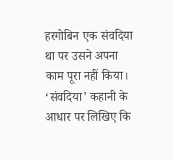हरगोबिन एक संवदिया था पर उसने अपना काम पूरा नहीं किया। ‘संवदिया’ कहानी के आधार पर लिखिए कि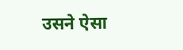उसने ऐसा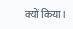क्यों किया।